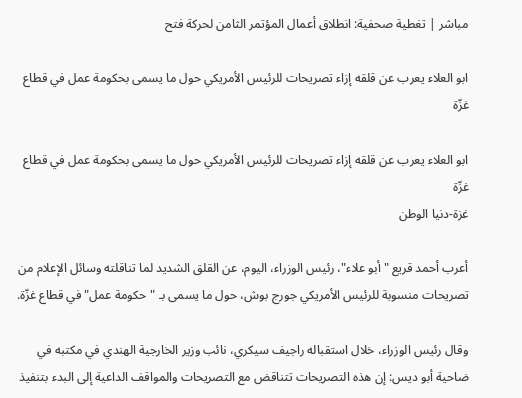مباشر | تغطية صحفية: انطلاق أعمال المؤتمر الثامن لحركة فتح

ابو العلاء يعرب عن قلقه إزاء تصريحات للرئيس الأمريكي حول ما يسمى بحكومة عمل في قطاع غزّة

ابو العلاء يعرب عن قلقه إزاء تصريحات للرئيس الأمريكي حول ما يسمى بحكومة عمل في قطاع غزّة
غزة-دنيا الوطن

أعرب أحمد قريع "أبو علاء"، رئيس الوزراء، اليوم، عن القلق الشديد لما تناقلته وسائل الإعلام من تصريحات منسوبة للرئيس الأمريكي جورج بوش، حول ما يسمى بـ "حكومة عمل" في قطاع غزّة.

وقال رئيس الوزراء، خلال استقباله راجيف سيكري، نائب وزير الخارجية الهندي في مكتبه في ضاحية أبو ديس: إن هذه التصريحات تتناقض مع التصريحات والمواقف الداعية إلى البدء بتنفيذ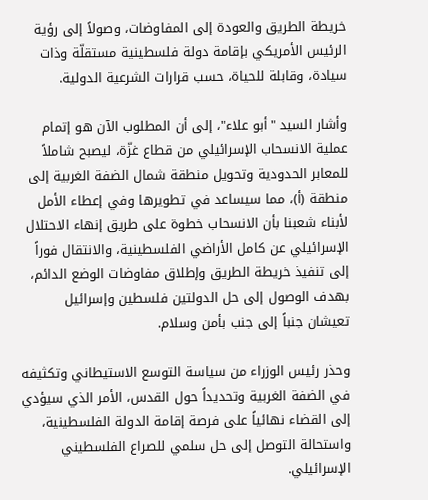خريطة الطريق والعودة إلى المفاوضات، وصولاً إلى رؤية الرئيس الأمريكي بإقامة دولة فلسطينية مستقلّة وذات سيادة، وقابلة للحياة، حسب قرارات الشرعية الدولية.

وأشار السيد "أبو علاء"، إلى أن المطلوب الآن هو إتمام عملية الانسحاب الإسرائيلي من قطاع غزّة، ليصبح شاملاً للمعابر الحدودية وتحويل منطقة شمال الضفة الغربية إلى منطقة (أ)، مما سيساعد في تطويرها وفي إعطاء الأمل لأبناء شعبنا بأن الانسحاب خطوة على طريق إنهاء الاحتلال الإسرائيلي عن كامل الأراضي الفلسطينية، والانتقال فوراً إلى تنفيذ خريطة الطريق وإطلاق مفاوضات الوضع الدائم، بهدف الوصول إلى حل الدولتين فلسطين وإسرائيل تعيشان جنباً إلى جنب بأمن وسلام.

وحذر رئيس الوزراء من سياسة التوسع الاستيطاني وتكثيفه في الضفة الغربية وتحديداً حول القدس، الأمر الذي سيؤدي إلى القضاء نهائياً على فرصة إقامة الدولة الفلسطينية، واستحالة التوصل إلى حل سلمي للصراع الفلسطيني الإسرائيلي.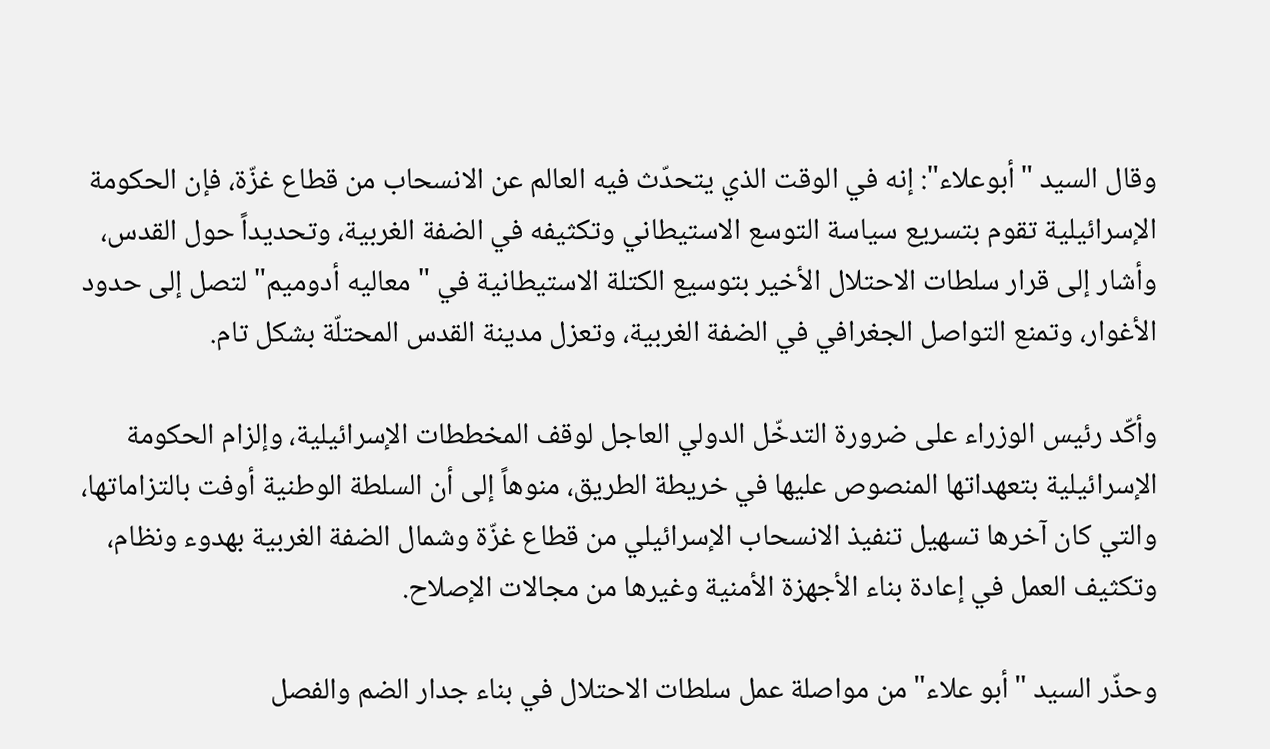وقال السيد "أبوعلاء": إنه في الوقت الذي يتحدّث فيه العالم عن الانسحاب من قطاع غزّة، فإن الحكومة الإسرائيلية تقوم بتسريع سياسة التوسع الاستيطاني وتكثيفه في الضفة الغربية، وتحديداً حول القدس، وأشار إلى قرار سلطات الاحتلال الأخير بتوسيع الكتلة الاستيطانية في "معاليه أدوميم" لتصل إلى حدود الأغوار، وتمنع التواصل الجغرافي في الضفة الغربية، وتعزل مدينة القدس المحتلّة بشكل تام.

وأكّد رئيس الوزراء على ضرورة التدخّل الدولي العاجل لوقف المخططات الإسرائيلية، وإلزام الحكومة الإسرائيلية بتعهداتها المنصوص عليها في خريطة الطريق، منوهاً إلى أن السلطة الوطنية أوفت بالتزاماتها، والتي كان آخرها تسهيل تنفيذ الانسحاب الإسرائيلي من قطاع غزّة وشمال الضفة الغربية بهدوء ونظام، وتكثيف العمل في إعادة بناء الأجهزة الأمنية وغيرها من مجالات الإصلاح.

وحذّر السيد "أبو علاء" من مواصلة عمل سلطات الاحتلال في بناء جدار الضم والفصل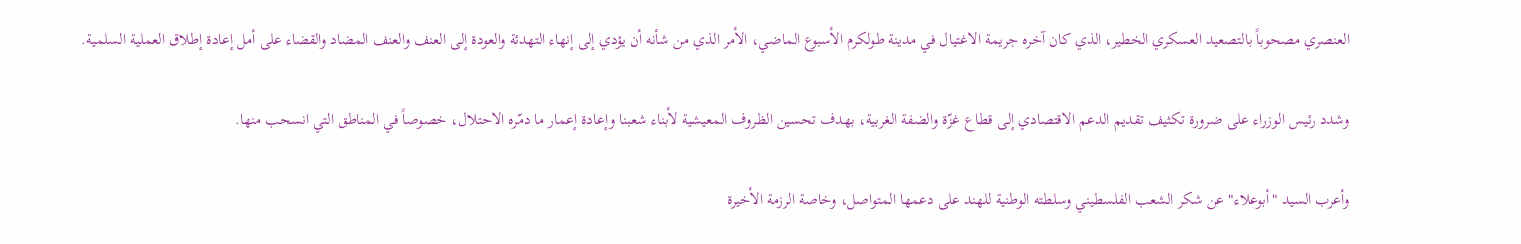العنصري مصحوباً بالتصعيد العسكري الخطير، الذي كان آخره جريمة الاغتيال في مدينة طولكرم الأسبوع الماضي، الأمر الذي من شأنه أن يؤدي إلى إنهاء التهدئة والعودة إلى العنف والعنف المضاد والقضاء على أمل إعادة إطلاق العملية السلمية.

وشدد رئيس الوزراء على ضرورة تكثيف تقديم الدعم الاقتصادي إلى قطاع غزّة والضفة الغربية، بهدف تحسين الظروف المعيشية لأبناء شعبنا وإعادة إعمار ما دمّره الاحتلال، خصوصاً في المناطق التي انسحب منها.

وأعرب السيد "أبوعلاء" عن شكر الشعب الفلسطيني وسلطته الوطنية للهند على دعمها المتواصل، وخاصة الرزمة الأخيرة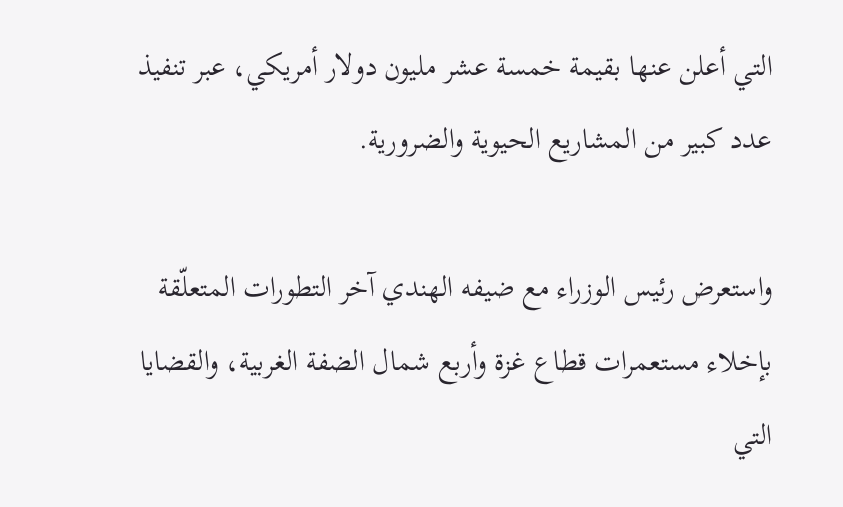التي أعلن عنها بقيمة خمسة عشر مليون دولار أمريكي، عبر تنفيذ عدد كبير من المشاريع الحيوية والضرورية.

واستعرض رئيس الوزراء مع ضيفه الهندي آخر التطورات المتعلّقة بإخلاء مستعمرات قطاع غزة وأربع شمال الضفة الغربية، والقضايا التي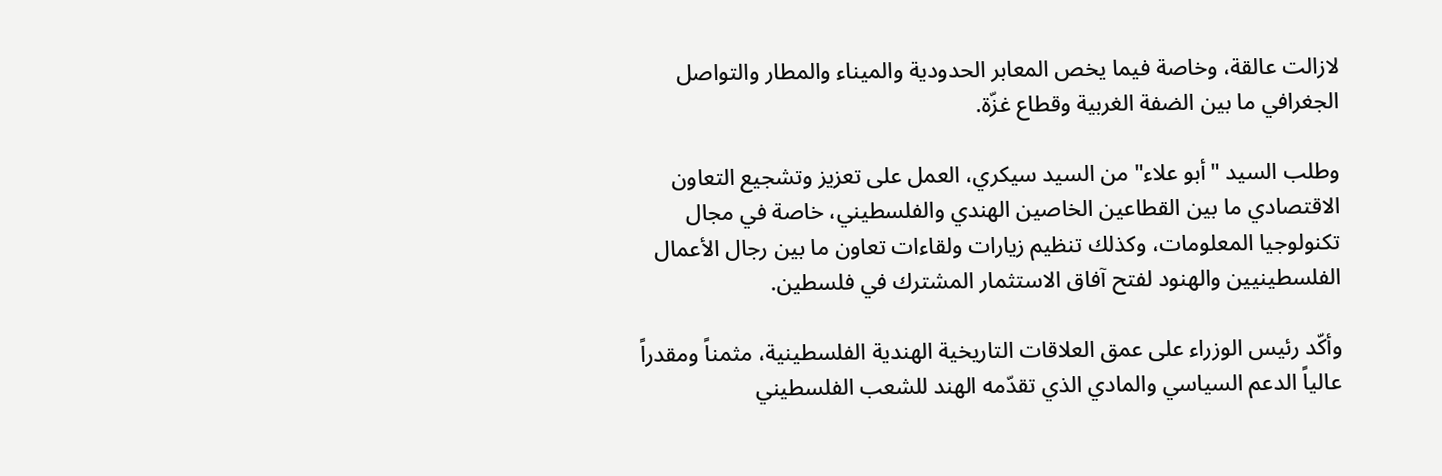لازالت عالقة، وخاصة فيما يخص المعابر الحدودية والميناء والمطار والتواصل الجغرافي ما بين الضفة الغربية وقطاع غزّة.

وطلب السيد "أبو علاء" من السيد سيكري، العمل على تعزيز وتشجيع التعاون الاقتصادي ما بين القطاعين الخاصين الهندي والفلسطيني، خاصة في مجال تكنولوجيا المعلومات، وكذلك تنظيم زيارات ولقاءات تعاون ما بين رجال الأعمال الفلسطينيين والهنود لفتح آفاق الاستثمار المشترك في فلسطين.

وأكّد رئيس الوزراء على عمق العلاقات التاريخية الهندية الفلسطينية، مثمناً ومقدراً عالياً الدعم السياسي والمادي الذي تقدّمه الهند للشعب الفلسطيني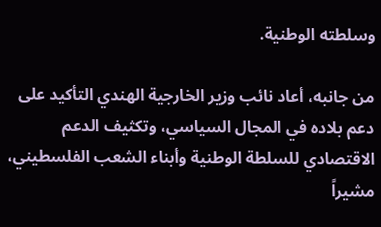وسلطته الوطنية.

من جانبه، أعاد نائب وزير الخارجية الهندي التأكيد على دعم بلاده في المجال السياسي، وتكثيف الدعم الاقتصادي للسلطة الوطنية وأبناء الشعب الفلسطيني، مشيراً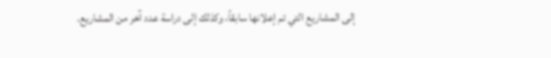إلى المشاريع التي تم إعلانها سابقاً، وكذلك إلى دراسة عدد آخر من المشاريع.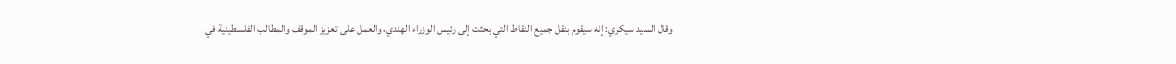وقال السيد سيكري: إنه سيقوم بنقل جميع النقاط التي بحثت إلى رئيس الوزراء الهندي، والعمل على تعزيز الموقف والمطالب الفلسطينية في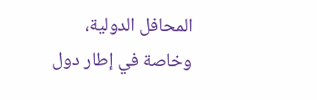المحافل الدولية، وخاصة في إطار دول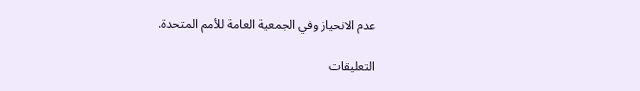عدم الانحياز وفي الجمعية العامة للأمم المتحدة.

التعليقات